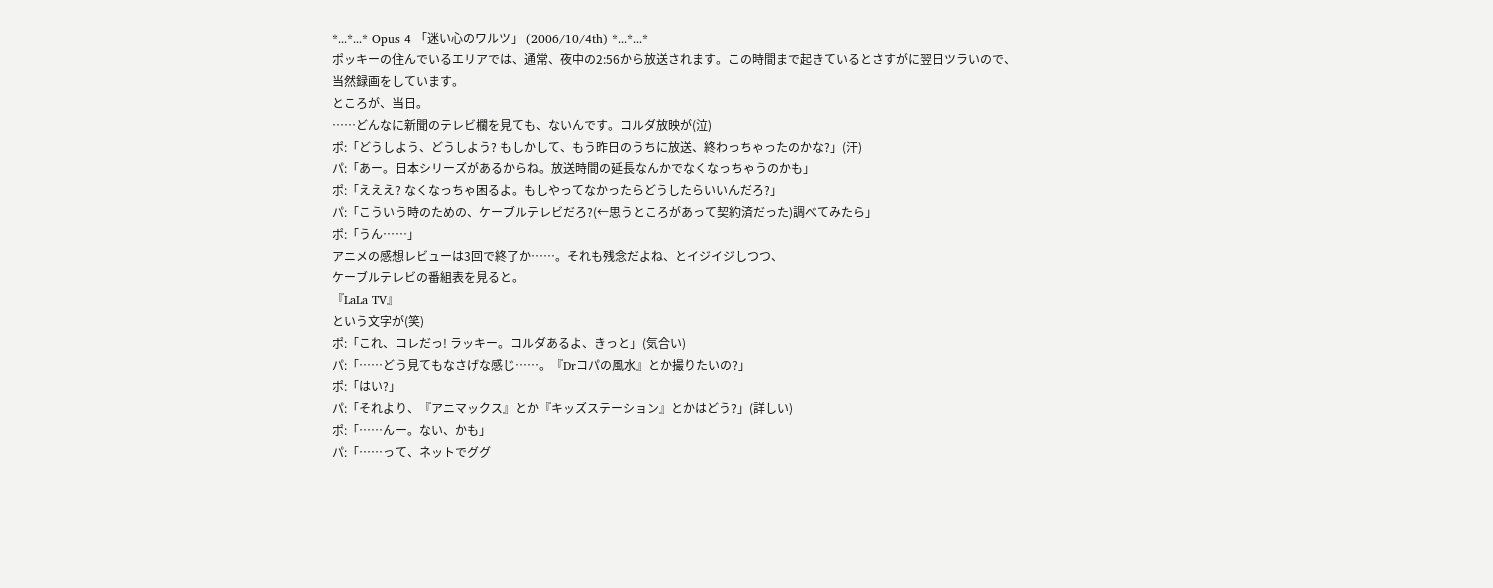*...*...* Opus 4 「迷い心のワルツ」 (2006/10/4th) *...*...*
ポッキーの住んでいるエリアでは、通常、夜中の2:56から放送されます。この時間まで起きているとさすがに翌日ツラいので、当然録画をしています。
ところが、当日。
……どんなに新聞のテレビ欄を見ても、ないんです。コルダ放映が(泣)
ポ:「どうしよう、どうしよう? もしかして、もう昨日のうちに放送、終わっちゃったのかな?」(汗)
パ:「あー。日本シリーズがあるからね。放送時間の延長なんかでなくなっちゃうのかも」
ポ:「えええ? なくなっちゃ困るよ。もしやってなかったらどうしたらいいんだろ?」
パ:「こういう時のための、ケーブルテレビだろ?(←思うところがあって契約済だった)調べてみたら」
ポ:「うん……」
アニメの感想レビューは3回で終了か……。それも残念だよね、とイジイジしつつ、
ケーブルテレビの番組表を見ると。
『LaLa TV』
という文字が(笑)
ポ:「これ、コレだっ! ラッキー。コルダあるよ、きっと」(気合い)
パ:「……どう見てもなさげな感じ……。『Drコパの風水』とか撮りたいの?」
ポ:「はい?」
パ:「それより、『アニマックス』とか『キッズステーション』とかはどう?」(詳しい)
ポ:「……んー。ない、かも」
パ:「……って、ネットでググ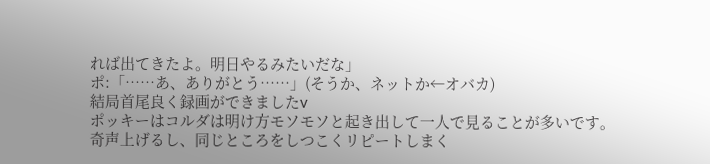れば出てきたよ。明日やるみたいだな」
ポ:「……あ、ありがとう……」(そうか、ネットか←オバカ)
結局首尾良く録画ができましたv
ポッキーはコルダは明け方モソモソと起き出して一人で見ることが多いです。
奇声上げるし、同じところをしつこくリピートしまく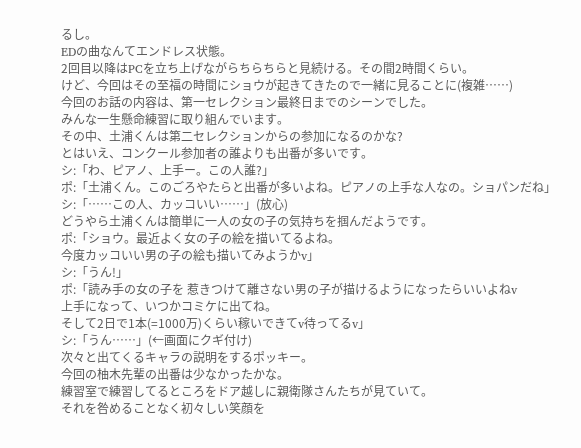るし。
EDの曲なんてエンドレス状態。
2回目以降はPCを立ち上げながらちらちらと見続ける。その間2時間くらい。
けど、今回はその至福の時間にショウが起きてきたので一緒に見ることに(複雑……)
今回のお話の内容は、第一セレクション最終日までのシーンでした。
みんな一生懸命練習に取り組んでいます。
その中、土浦くんは第二セレクションからの参加になるのかな?
とはいえ、コンクール参加者の誰よりも出番が多いです。
シ:「わ、ピアノ、上手ー。この人誰?」
ポ:「土浦くん。このごろやたらと出番が多いよね。ピアノの上手な人なの。ショパンだね」
シ:「……この人、カッコいい……」(放心)
どうやら土浦くんは簡単に一人の女の子の気持ちを掴んだようです。
ポ:「ショウ。最近よく女の子の絵を描いてるよね。
今度カッコいい男の子の絵も描いてみようかv」
シ:「うん!」
ポ:「読み手の女の子を 惹きつけて離さない男の子が描けるようになったらいいよねv
上手になって、いつかコミケに出てね。
そして2日で1本(=1000万)くらい稼いできてv待ってるv」
シ:「うん……」(←画面にクギ付け)
次々と出てくるキャラの説明をするポッキー。
今回の柚木先輩の出番は少なかったかな。
練習室で練習してるところをドア越しに親衛隊さんたちが見ていて。
それを咎めることなく初々しい笑顔を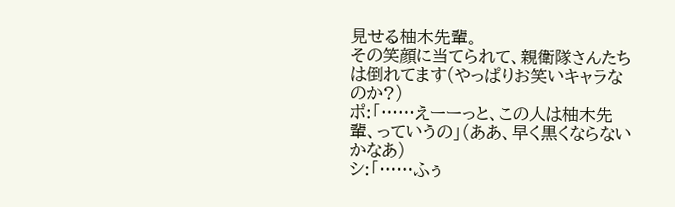見せる柚木先輩。
その笑顔に当てられて、親衛隊さんたちは倒れてます(やっぱりお笑いキャラなのか?)
ポ:「……えーーっと、この人は柚木先輩、っていうの」(ああ、早く黒くならないかなあ)
シ:「……ふぅ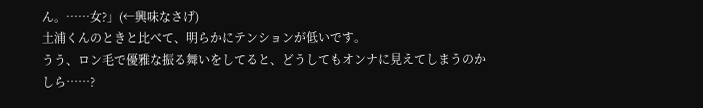ん。……女?」(←興味なさげ)
土浦くんのときと比べて、明らかにテンションが低いです。
うう、ロン毛で優雅な振る舞いをしてると、どうしてもオンナに見えてしまうのかしら……?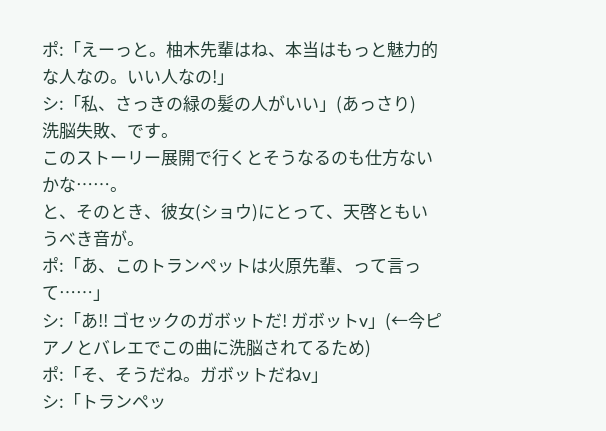ポ:「えーっと。柚木先輩はね、本当はもっと魅力的な人なの。いい人なの!」
シ:「私、さっきの緑の髪の人がいい」(あっさり)
洗脳失敗、です。
このストーリー展開で行くとそうなるのも仕方ないかな……。
と、そのとき、彼女(ショウ)にとって、天啓ともいうべき音が。
ポ:「あ、このトランペットは火原先輩、って言って……」
シ:「あ!! ゴセックのガボットだ! ガボットv」(←今ピアノとバレエでこの曲に洗脳されてるため)
ポ:「そ、そうだね。ガボットだねv」
シ:「トランペッ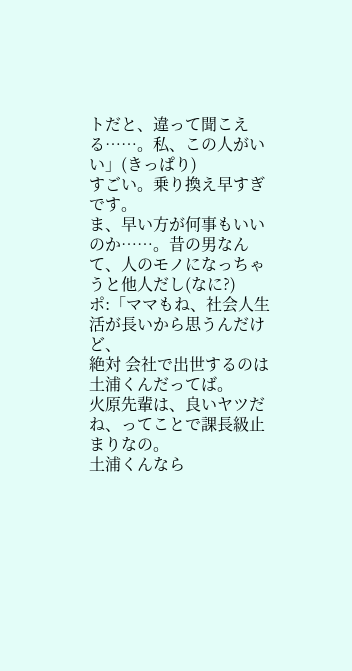トだと、違って聞こえる……。私、この人がいい」(きっぱり)
すごい。乗り換え早すぎです。
ま、早い方が何事もいいのか……。昔の男なんて、人のモノになっちゃうと他人だし(なに?)
ポ:「ママもね、社会人生活が長いから思うんだけど、
絶対 会社で出世するのは土浦くんだってば。
火原先輩は、良いヤツだね、ってことで課長級止まりなの。
土浦くんなら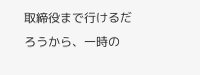取締役まで行けるだろうから、一時の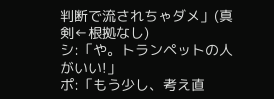判断で流されちゃダメ」(真剣←根拠なし)
シ:「や。トランペットの人がいい!」
ポ:「もう少し、考え直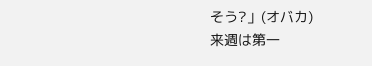そう?」(オバカ)
来週は第一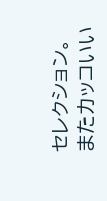セレクション。
またカッコいい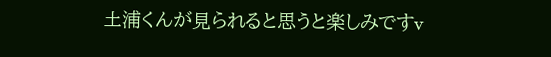土浦くんが見られると思うと楽しみですv